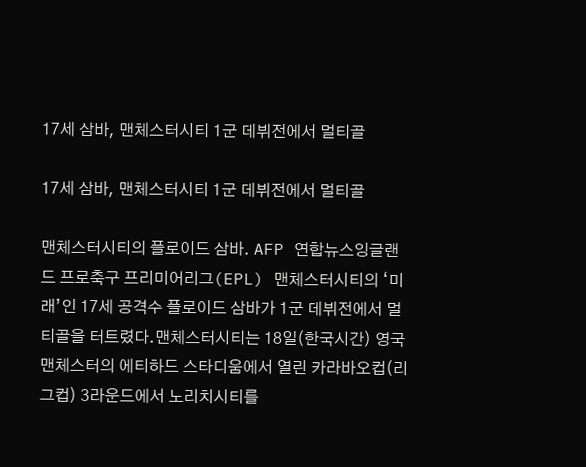17세 삼바, 맨체스터시티 1군 데뷔전에서 멀티골

17세 삼바, 맨체스터시티 1군 데뷔전에서 멀티골

맨체스터시티의 플로이드 삼바. AFP 연합뉴스잉글랜드 프로축구 프리미어리그(EPL) 맨체스터시티의 ‘미래’인 17세 공격수 플로이드 삼바가 1군 데뷔전에서 멀티골을 터트렸다.맨체스터시티는 18일(한국시간) 영국 맨체스터의 에티하드 스타디움에서 열린 카라바오컵(리그컵) 3라운드에서 노리치시티를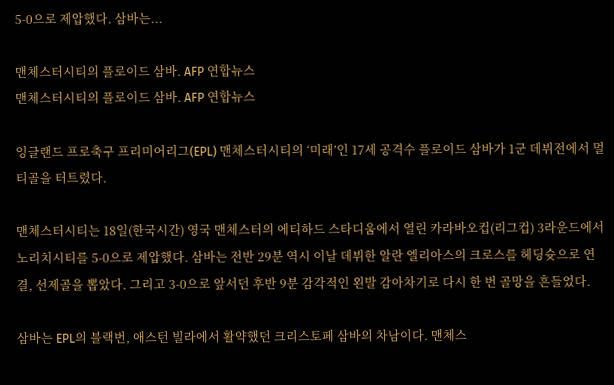5-0으로 제압했다. 삼바는...

맨체스터시티의 플로이드 삼바. AFP 연합뉴스
맨체스터시티의 플로이드 삼바. AFP 연합뉴스

잉글랜드 프로축구 프리미어리그(EPL) 맨체스터시티의 ‘미래’인 17세 공격수 플로이드 삼바가 1군 데뷔전에서 멀티골을 터트렸다.

맨체스터시티는 18일(한국시간) 영국 맨체스터의 에티하드 스타디움에서 열린 카라바오컵(리그컵) 3라운드에서 노리치시티를 5-0으로 제압했다. 삼바는 전반 29분 역시 이날 데뷔한 알란 엘리아스의 크로스를 헤딩슛으로 연결, 선제골을 뽑았다. 그리고 3-0으로 앞서던 후반 9분 감각적인 왼발 감아차기로 다시 한 번 골망을 흔들었다.

삼바는 EPL의 블랙번, 애스턴 빌라에서 활약했던 크리스토페 삼바의 차남이다. 맨체스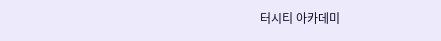터시티 아카데미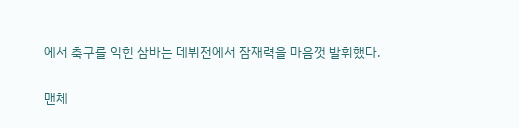에서 축구를 익힌 삼바는 데뷔전에서 잠재력을 마음껏 발휘했다.

맨체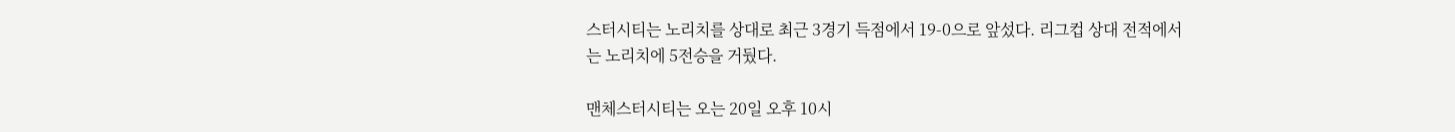스터시티는 노리치를 상대로 최근 3경기 득점에서 19-0으로 앞섰다. 리그컵 상대 전적에서는 노리치에 5전승을 거뒀다.

맨체스터시티는 오는 20일 오후 10시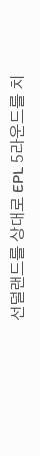선덜랜드를 상대로 EPL 5라운드를 치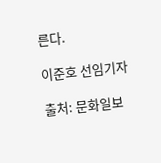른다.

이준호 선임기자

출처: 문화일보